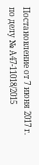Постановление от 7 июня 2017 г. по делу № А47-11018/2015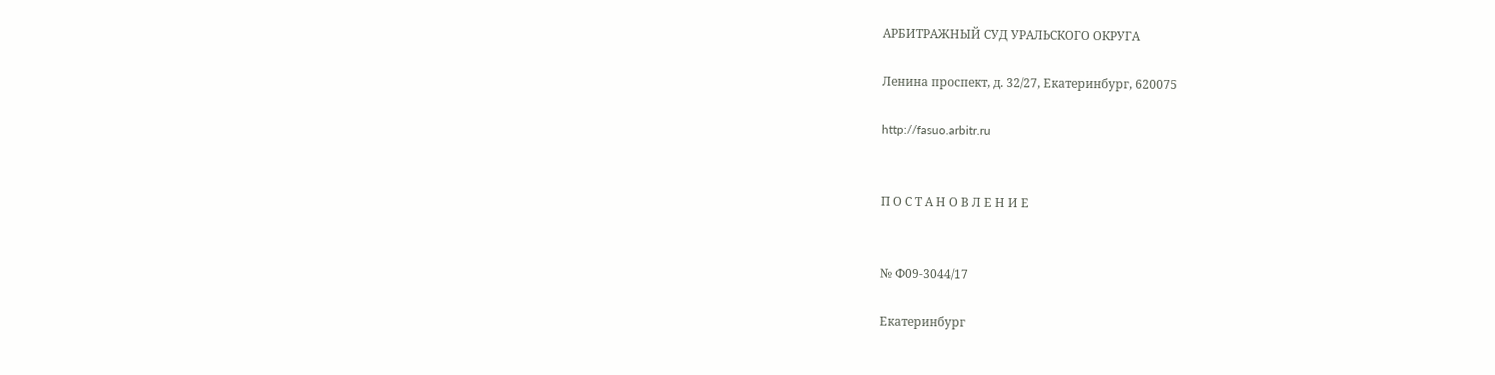АРБИТРАЖНЫЙ СУД УРАЛЬСКОГО ОКРУГА

Ленина проспект, д. 32/27, Екатеринбург, 620075

http://fasuo.arbitr.ru


П О С Т А Н О В Л Е Н И Е


№ Ф09-3044/17

Екатеринбург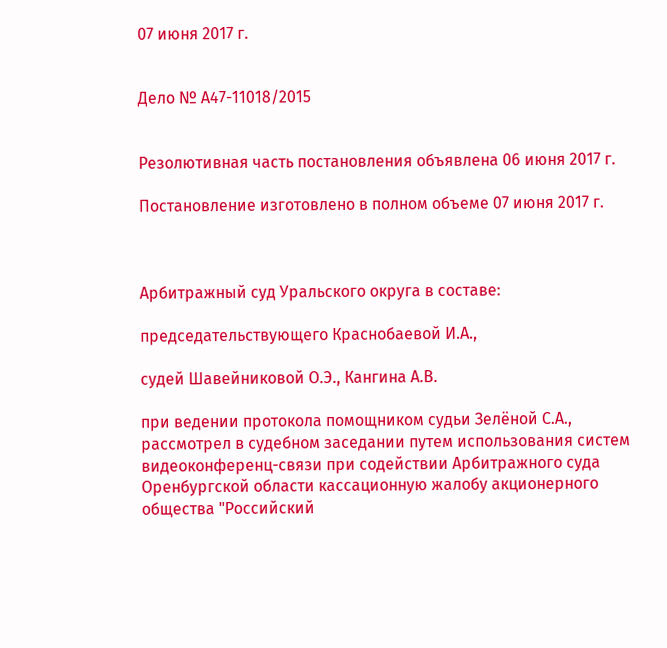07 июня 2017 г.


Дело № А47-11018/2015


Резолютивная часть постановления объявлена 06 июня 2017 г.

Постановление изготовлено в полном объеме 07 июня 2017 г.



Арбитражный суд Уральского округа в составе:

председательствующего Краснобаевой И.А.,

судей Шавейниковой О.Э., Кангина А.В.

при ведении протокола помощником судьи Зелёной С.А., рассмотрел в судебном заседании путем использования систем видеоконференц-связи при содействии Арбитражного суда Оренбургской области кассационную жалобу акционерного общества "Российский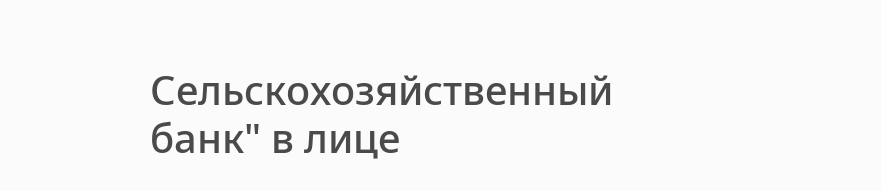Сельскохозяйственный банк" в лице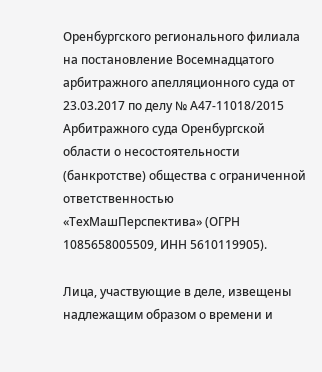Оренбургского регионального филиала на постановление Восемнадцатого арбитражного апелляционного суда от 23.03.2017 по делу № А47-11018/2015 Арбитражного суда Оренбургской области о несостоятельности (банкротстве) общества с ограниченной ответственностью «ТехМашПерспектива» (ОГРН 1085658005509, ИНН 5610119905).

Лица, участвующие в деле, извещены надлежащим образом о времени и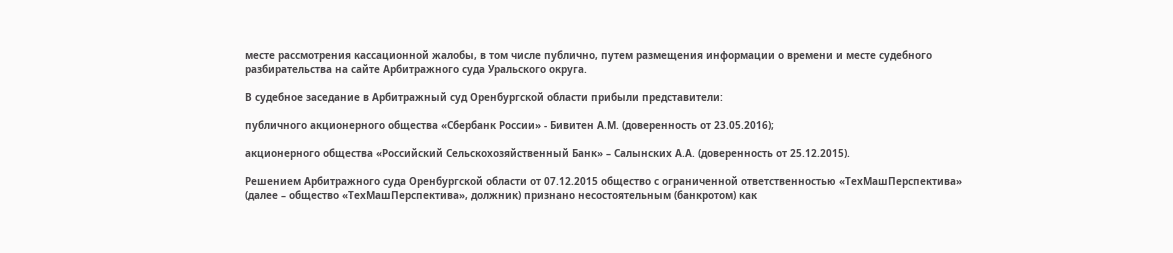месте рассмотрения кассационной жалобы, в том числе публично, путем размещения информации о времени и месте судебного разбирательства на сайте Арбитражного суда Уральского округа.

В судебное заседание в Арбитражный суд Оренбургской области прибыли представители:

публичного акционерного общества «Сбербанк России» - Бивитен А.М. (доверенность от 23.05.2016);

акционерного общества «Российский Сельскохозяйственный Банк» – Салынских А.А. (доверенность от 25.12.2015).

Решением Арбитражного суда Оренбургской области от 07.12.2015 общество с ограниченной ответственностью «ТехМашПерспектива» (далее – общество «ТехМашПерспектива», должник) признано несостоятельным (банкротом) как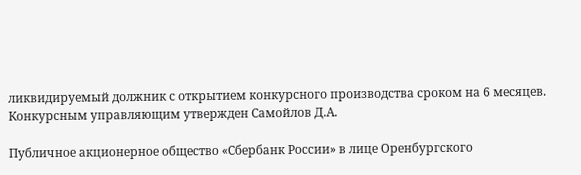ликвидируемый должник с открытием конкурсного производства сроком на 6 месяцев. Конкурсным управляющим утвержден Самойлов Д.А.

Публичное акционерное общество «Сбербанк России» в лице Оренбургского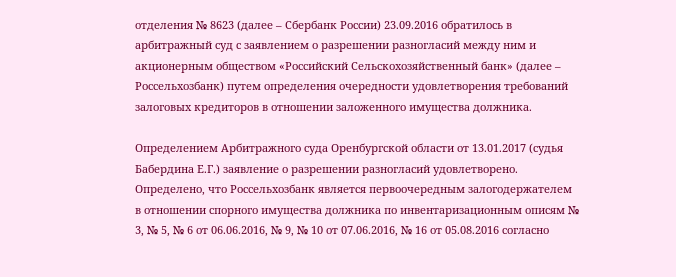отделения № 8623 (далее – Сбербанк России) 23.09.2016 обратилось в арбитражный суд с заявлением о разрешении разногласий между ним и акционерным обществом «Российский Сельскохозяйственный банк» (далее – Россельхозбанк) путем определения очередности удовлетворения требований залоговых кредиторов в отношении заложенного имущества должника.

Определением Арбитражного суда Оренбургской области от 13.01.2017 (судья Бабердина Е.Г.) заявление о разрешении разногласий удовлетворено. Определено, что Россельхозбанк является первоочередным залогодержателем в отношении спорного имущества должника по инвентаризационным описям № 3, № 5, № 6 от 06.06.2016, № 9, № 10 от 07.06.2016, № 16 от 05.08.2016 согласно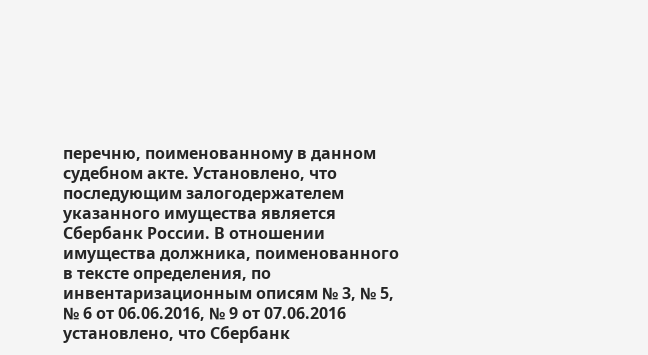перечню, поименованному в данном судебном акте. Установлено, что последующим залогодержателем указанного имущества является Сбербанк России. В отношении имущества должника, поименованного в тексте определения, по инвентаризационным описям № 3, № 5, № 6 от 06.06.2016, № 9 от 07.06.2016 установлено, что Сбербанк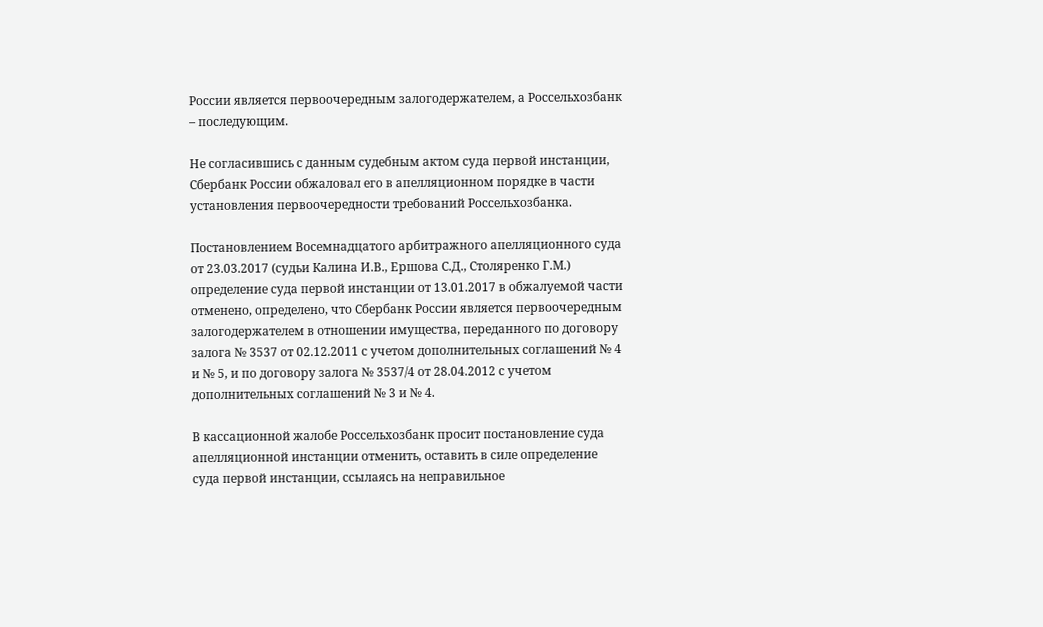России является первоочередным залогодержателем, а Россельхозбанк – последующим.

Не согласившись с данным судебным актом суда первой инстанции, Сбербанк России обжаловал его в апелляционном порядке в части установления первоочередности требований Россельхозбанка.

Постановлением Восемнадцатого арбитражного апелляционного суда от 23.03.2017 (судьи Калина И.В., Ершова С.Д., Столяренко Г.М.) определение суда первой инстанции от 13.01.2017 в обжалуемой части отменено, определено, что Сбербанк России является первоочередным залогодержателем в отношении имущества, переданного по договору залога № 3537 от 02.12.2011 с учетом дополнительных соглашений № 4 и № 5, и по договору залога № 3537/4 от 28.04.2012 с учетом дополнительных соглашений № 3 и № 4.

В кассационной жалобе Россельхозбанк просит постановление суда апелляционной инстанции отменить, оставить в силе определение суда первой инстанции, ссылаясь на неправильное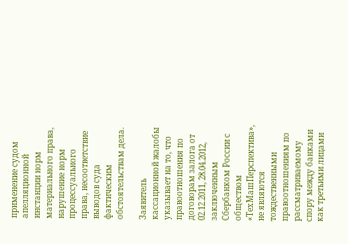применение судом апелляционной инстанции норм материального права, нарушение норм процессуального права, несоответствие выводов суда фактическим обстоятельствам дела.

Заявитель кассационной жалобы указывает на то, что правоотношения по договорам залога от 02.12.2011, 28.04.2012, заключенным Сбербанком России с обществом «ТехМашПерспектива», не являются тождественными правоотношениям по рассматриваемому спору между банками как третьими лицами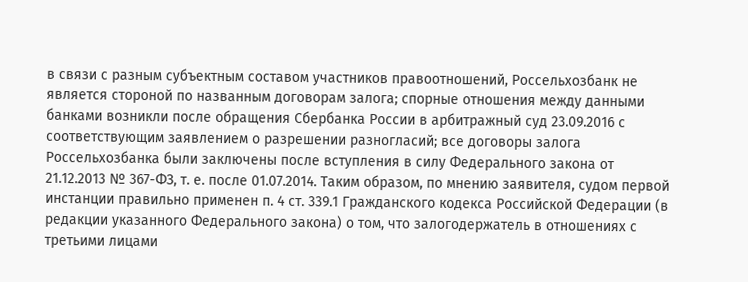в связи с разным субъектным составом участников правоотношений, Россельхозбанк не является стороной по названным договорам залога; спорные отношения между данными банками возникли после обращения Сбербанка России в арбитражный суд 23.09.2016 с соответствующим заявлением о разрешении разногласий; все договоры залога Россельхозбанка были заключены после вступления в силу Федерального закона от 21.12.2013 № 367-ФЗ, т. е. после 01.07.2014. Таким образом, по мнению заявителя, судом первой инстанции правильно применен п. 4 ст. 339.1 Гражданского кодекса Российской Федерации (в редакции указанного Федерального закона) о том, что залогодержатель в отношениях с третьими лицами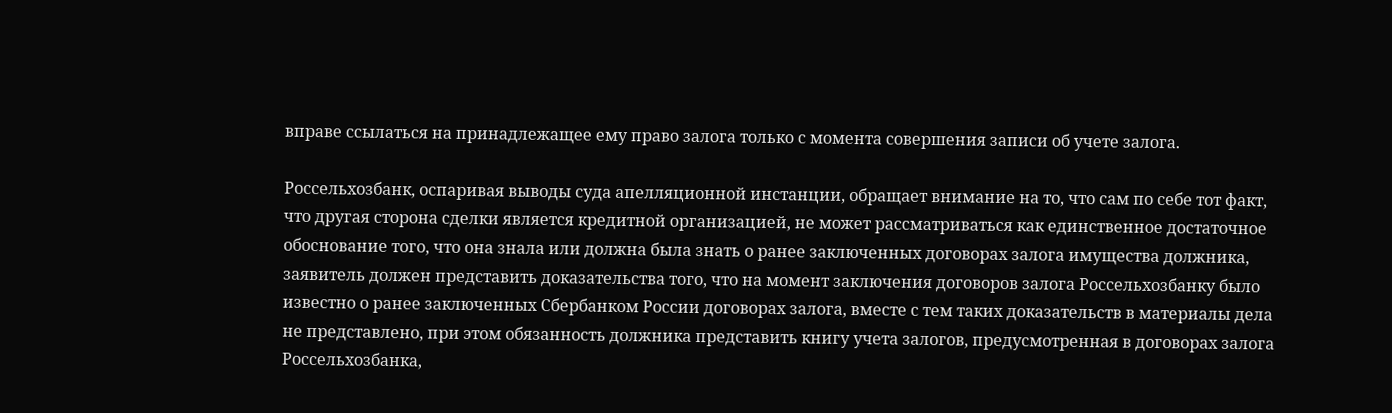вправе ссылаться на принадлежащее ему право залога только с момента совершения записи об учете залога.

Россельхозбанк, оспаривая выводы суда апелляционной инстанции, обращает внимание на то, что сам по себе тот факт, что другая сторона сделки является кредитной организацией, не может рассматриваться как единственное достаточное обоснование того, что она знала или должна была знать о ранее заключенных договорах залога имущества должника, заявитель должен представить доказательства того, что на момент заключения договоров залога Россельхозбанку было известно о ранее заключенных Сбербанком России договорах залога, вместе с тем таких доказательств в материалы дела не представлено, при этом обязанность должника представить книгу учета залогов, предусмотренная в договорах залога Россельхозбанка,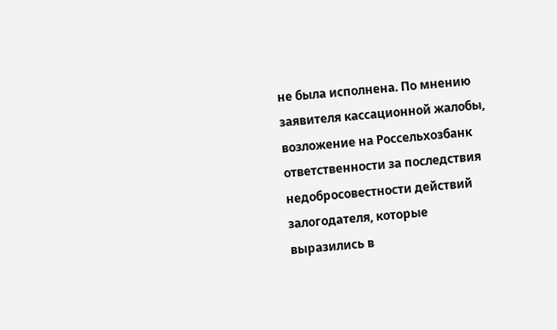не была исполнена. По мнению заявителя кассационной жалобы, возложение на Россельхозбанк ответственности за последствия недобросовестности действий залогодателя, которые выразились в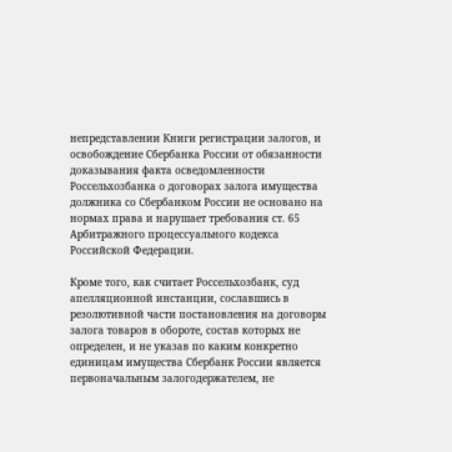непредставлении Книги регистрации залогов, и освобождение Сбербанка России от обязанности доказывания факта осведомленности Россельхозбанка о договорах залога имущества должника со Сбербанком России не основано на нормах права и нарушает требования ст. 65 Арбитражного процессуального кодекса Российской Федерации.

Кроме того, как считает Россельхозбанк, суд апелляционной инстанции, сославшись в резолютивной части постановления на договоры залога товаров в обороте, состав которых не определен, и не указав по каким конкретно единицам имущества Сбербанк России является первоначальным залогодержателем, не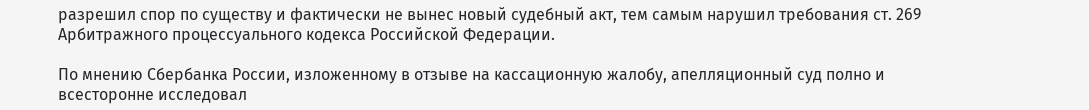разрешил спор по существу и фактически не вынес новый судебный акт, тем самым нарушил требования ст. 269 Арбитражного процессуального кодекса Российской Федерации.

По мнению Сбербанка России, изложенному в отзыве на кассационную жалобу, апелляционный суд полно и всесторонне исследовал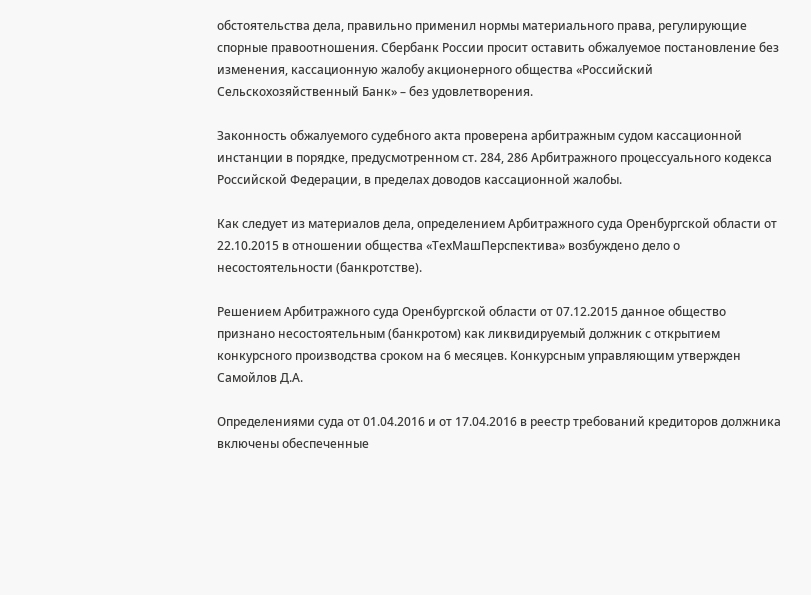обстоятельства дела, правильно применил нормы материального права, регулирующие спорные правоотношения. Сбербанк России просит оставить обжалуемое постановление без изменения, кассационную жалобу акционерного общества «Российский Сельскохозяйственный Банк» – без удовлетворения.

Законность обжалуемого судебного акта проверена арбитражным судом кассационной инстанции в порядке, предусмотренном ст. 284, 286 Арбитражного процессуального кодекса Российской Федерации, в пределах доводов кассационной жалобы.

Как следует из материалов дела, определением Арбитражного суда Оренбургской области от 22.10.2015 в отношении общества «ТехМашПерспектива» возбуждено дело о несостоятельности (банкротстве).

Решением Арбитражного суда Оренбургской области от 07.12.2015 данное общество признано несостоятельным (банкротом) как ликвидируемый должник с открытием конкурсного производства сроком на 6 месяцев. Конкурсным управляющим утвержден Самойлов Д.А.

Определениями суда от 01.04.2016 и от 17.04.2016 в реестр требований кредиторов должника включены обеспеченные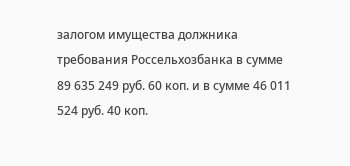залогом имущества должника требования Россельхозбанка в сумме 89 635 249 руб. 60 коп. и в сумме 46 011 524 руб. 40 коп.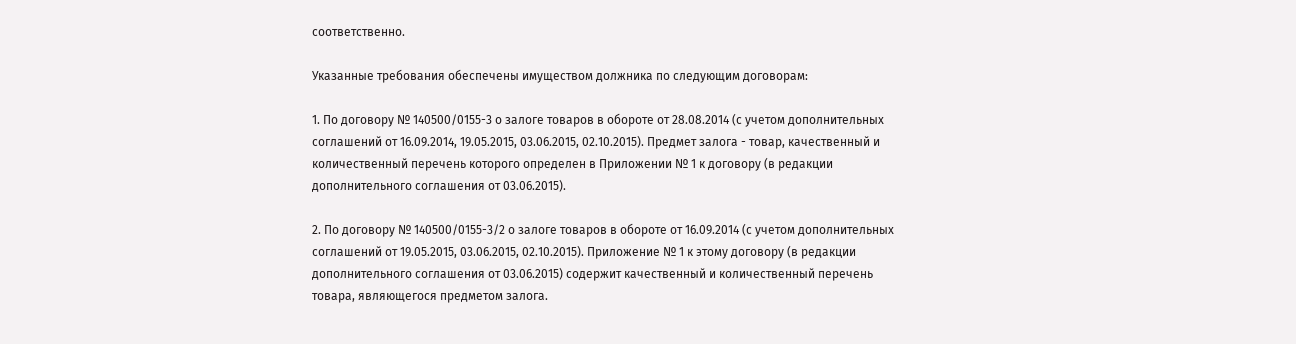соответственно.

Указанные требования обеспечены имуществом должника по следующим договорам:

1. По договору № 140500/0155-3 о залоге товаров в обороте от 28.08.2014 (с учетом дополнительных соглашений от 16.09.2014, 19.05.2015, 03.06.2015, 02.10.2015). Предмет залога - товар, качественный и количественный перечень которого определен в Приложении № 1 к договору (в редакции дополнительного соглашения от 03.06.2015).

2. По договору № 140500/0155-3/2 о залоге товаров в обороте от 16.09.2014 (с учетом дополнительных соглашений от 19.05.2015, 03.06.2015, 02.10.2015). Приложение № 1 к этому договору (в редакции дополнительного соглашения от 03.06.2015) содержит качественный и количественный перечень товара, являющегося предметом залога.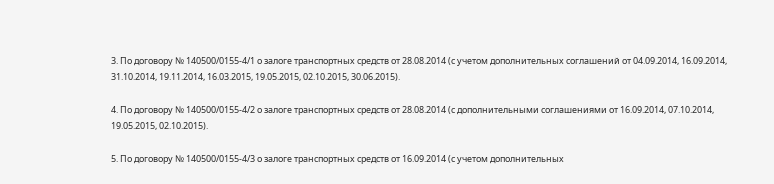3. По договору № 140500/0155-4/1 о залоге транспортных средств от 28.08.2014 (с учетом дополнительных соглашений от 04.09.2014, 16.09.2014, 31.10.2014, 19.11.2014, 16.03.2015, 19.05.2015, 02.10.2015, 30.06.2015).

4. По договору № 140500/0155-4/2 о залоге транспортных средств от 28.08.2014 (с дополнительными соглашениями от 16.09.2014, 07.10.2014, 19.05.2015, 02.10.2015).

5. По договору № 140500/0155-4/3 о залоге транспортных средств от 16.09.2014 (с учетом дополнительных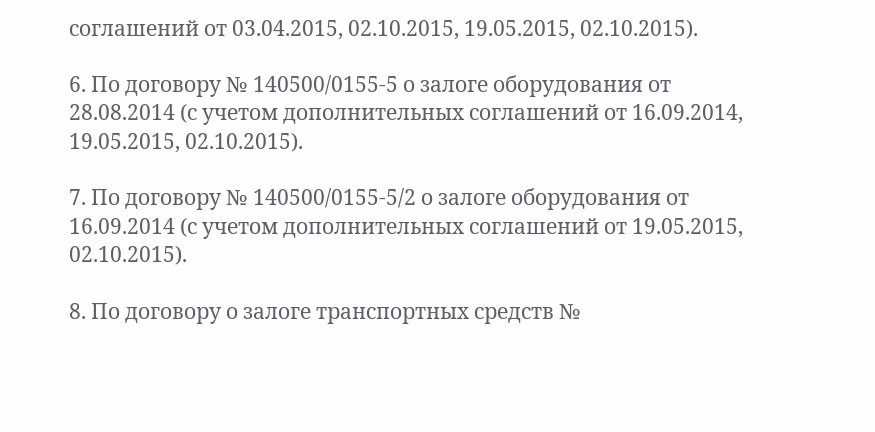соглашений от 03.04.2015, 02.10.2015, 19.05.2015, 02.10.2015).

6. По договору № 140500/0155-5 о залоге оборудования от 28.08.2014 (с учетом дополнительных соглашений от 16.09.2014, 19.05.2015, 02.10.2015).

7. По договору № 140500/0155-5/2 о залоге оборудования от 16.09.2014 (с учетом дополнительных соглашений от 19.05.2015, 02.10.2015).

8. По договору о залоге транспортных средств №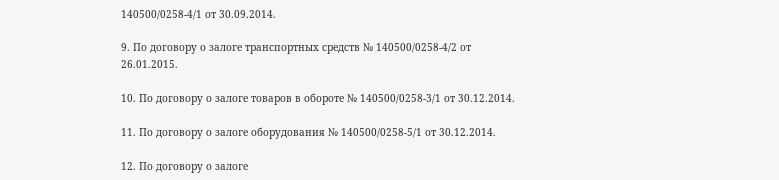140500/0258-4/1 от 30.09.2014.

9. По договору о залоге транспортных средств № 140500/0258-4/2 от 26.01.2015.

10. По договору о залоге товаров в обороте № 140500/0258-3/1 от 30.12.2014.

11. По договору о залоге оборудования № 140500/0258-5/1 от 30.12.2014.

12. По договору о залоге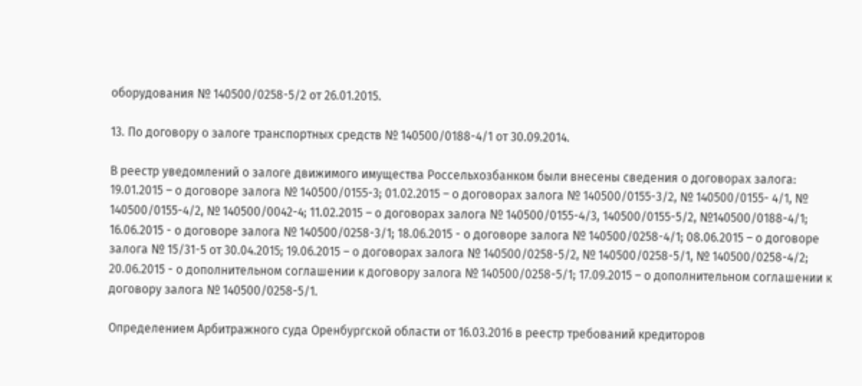оборудования № 140500/0258-5/2 от 26.01.2015.

13. По договору о залоге транспортных средств № 140500/0188-4/1 от 30.09.2014.

В реестр уведомлений о залоге движимого имущества Россельхозбанком были внесены сведения о договорах залога: 19.01.2015 – о договоре залога № 140500/0155-3; 01.02.2015 – о договорах залога № 140500/0155-3/2, № 140500/0155- 4/1, № 140500/0155-4/2, № 140500/0042-4; 11.02.2015 – о договорах залога № 140500/0155-4/3, 140500/0155-5/2, №140500/0188-4/1; 16.06.2015 - о договоре залога № 140500/0258-3/1; 18.06.2015 - о договоре залога № 140500/0258-4/1; 08.06.2015 – о договоре залога № 15/31-5 от 30.04.2015; 19.06.2015 – о договорах залога № 140500/0258-5/2, № 140500/0258-5/1, № 140500/0258-4/2; 20.06.2015 - о дополнительном соглашении к договору залога № 140500/0258-5/1; 17.09.2015 – о дополнительном соглашении к договору залога № 140500/0258-5/1.

Определением Арбитражного суда Оренбургской области от 16.03.2016 в реестр требований кредиторов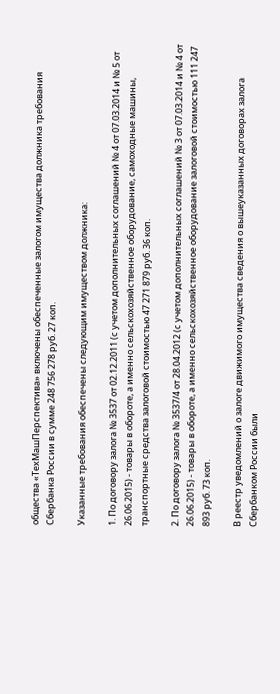общества «ТехМашПерспектива» включены обеспеченные залогом имущества должника требования Сбербанка России в сумме 248 756 278 руб. 27 коп.

Указанные требования обеспечены следующим имуществом должника:

1. По договору залога № 3537 от 02.12.2011 (с учетом дополнительных соглашений № 4 от 07.03.2014 и № 5 от 26.06.2015) - товары в обороте, а именно сельскохозяйственное оборудование, самоходные машины, транспортные средства залоговой стоимостью 47 271 879 руб. 36 коп.

2. По договору залога № 3537/4 от 28.04.2012 (с учетом дополнительных соглашений № 3 от 07.03.2014 и № 4 от 26.06.2015) - товары в обороте, а именно сельскохозяйственное оборудование залоговой стоимостью 111 247 893 руб. 73 коп.

В реестр уведомлений о залоге движимого имущества сведения о вышеуказанных договорах залога Сбербанком России были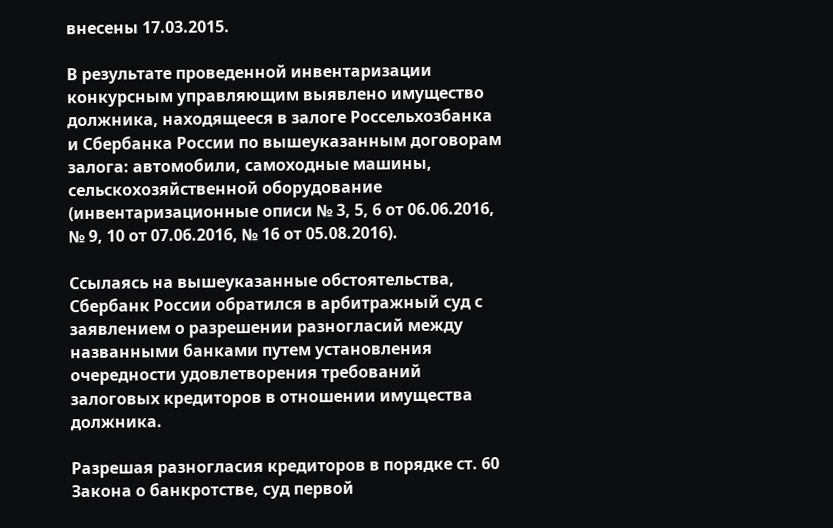внесены 17.03.2015.

В результате проведенной инвентаризации конкурсным управляющим выявлено имущество должника, находящееся в залоге Россельхозбанка и Сбербанка России по вышеуказанным договорам залога: автомобили, самоходные машины, сельскохозяйственной оборудование (инвентаризационные описи № 3, 5, 6 от 06.06.2016, № 9, 10 от 07.06.2016, № 16 от 05.08.2016).

Ссылаясь на вышеуказанные обстоятельства, Сбербанк России обратился в арбитражный суд с заявлением о разрешении разногласий между названными банками путем установления очередности удовлетворения требований залоговых кредиторов в отношении имущества должника.

Разрешая разногласия кредиторов в порядке ст. 60 Закона о банкротстве, суд первой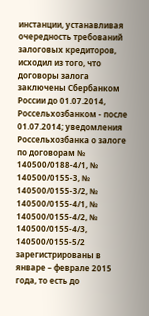инстанции, устанавливая очередность требований залоговых кредиторов, исходил из того, что договоры залога заключены Сбербанком России до 01.07.2014, Россельхозбанком - после 01.07.2014; уведомления Россельхозбанка о залоге по договорам № 140500/0188-4/1, № 140500/0155-3, № 140500/0155-3/2, № 140500/0155-4/1, № 140500/0155-4/2, № 140500/0155-4/3, 140500/0155-5/2 зарегистрированы в январе – феврале 2015 года, то есть до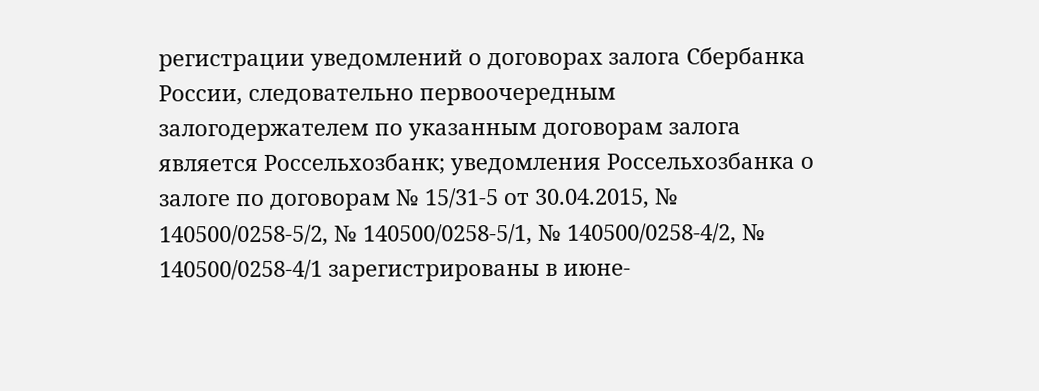регистрации уведомлений о договорах залога Сбербанка России, следовательно первоочередным залогодержателем по указанным договорам залога является Россельхозбанк; уведомления Россельхозбанка о залоге по договорам № 15/31-5 от 30.04.2015, № 140500/0258-5/2, № 140500/0258-5/1, № 140500/0258-4/2, № 140500/0258-4/1 зарегистрированы в июне-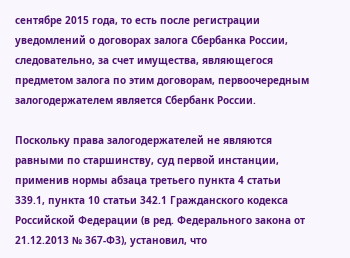сентябре 2015 года, то есть после регистрации уведомлений о договорах залога Сбербанка России, следовательно, за счет имущества, являющегося предметом залога по этим договорам, первоочередным залогодержателем является Сбербанк России.

Поскольку права залогодержателей не являются равными по старшинству, суд первой инстанции, применив нормы абзаца третьего пункта 4 статьи 339.1, пункта 10 статьи 342.1 Гражданского кодекса Российской Федерации (в ред. Федерального закона от 21.12.2013 № 367-ФЗ), установил, что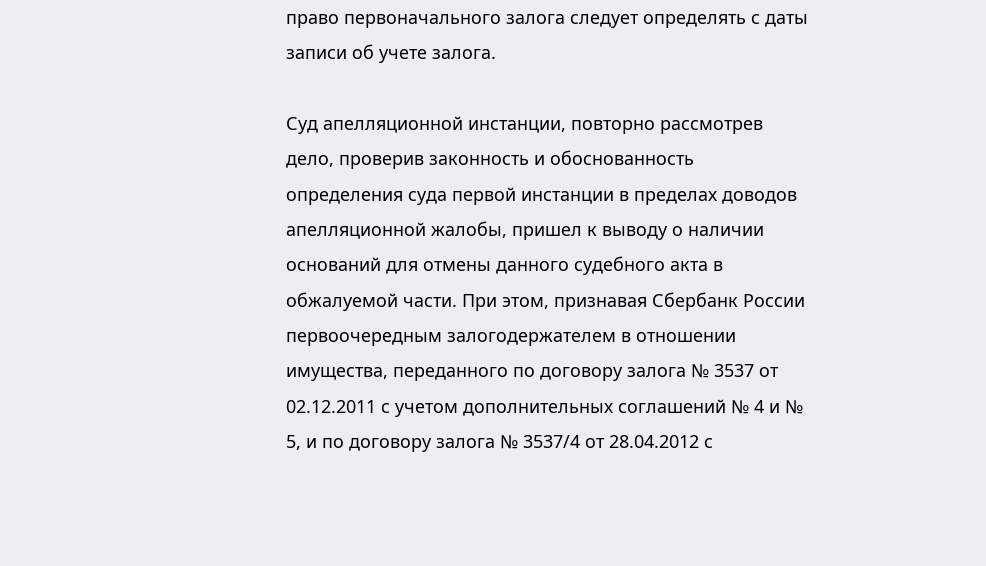право первоначального залога следует определять с даты записи об учете залога.

Суд апелляционной инстанции, повторно рассмотрев дело, проверив законность и обоснованность определения суда первой инстанции в пределах доводов апелляционной жалобы, пришел к выводу о наличии оснований для отмены данного судебного акта в обжалуемой части. При этом, признавая Сбербанк России первоочередным залогодержателем в отношении имущества, переданного по договору залога № 3537 от 02.12.2011 с учетом дополнительных соглашений № 4 и № 5, и по договору залога № 3537/4 от 28.04.2012 с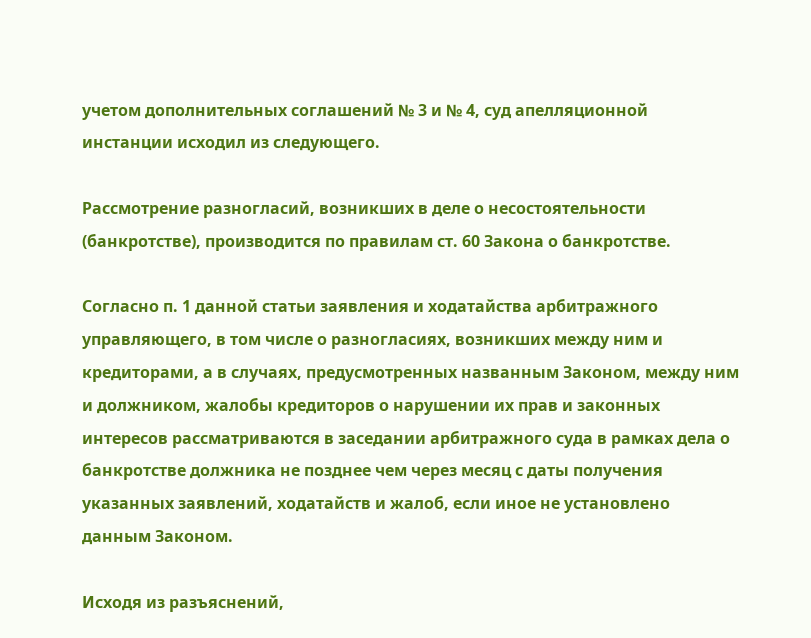учетом дополнительных соглашений № 3 и № 4, суд апелляционной инстанции исходил из следующего.

Рассмотрение разногласий, возникших в деле о несостоятельности (банкротстве), производится по правилам ст. 60 Закона о банкротстве.

Согласно п. 1 данной статьи заявления и ходатайства арбитражного управляющего, в том числе о разногласиях, возникших между ним и кредиторами, а в случаях, предусмотренных названным Законом, между ним и должником, жалобы кредиторов о нарушении их прав и законных интересов рассматриваются в заседании арбитражного суда в рамках дела о банкротстве должника не позднее чем через месяц с даты получения указанных заявлений, ходатайств и жалоб, если иное не установлено данным Законом.

Исходя из разъяснений,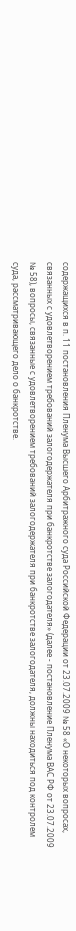содержащихся в п. 11 постановления Пленума Высшего Арбитражного суда Российской Федерации от 23.07.2009 № 58 «О некоторых вопросах, связанных с удовлетворением требований залогодержателя при банкротстве залогодателя» (далее - постановление Пленума ВАС РФ от 23.07.2009 № 58), вопросы, связанные с удовлетворением требований залогодержателя при банкротстве залогодателя, должны находиться под контролем суда, рассматривающего дело о банкротстве.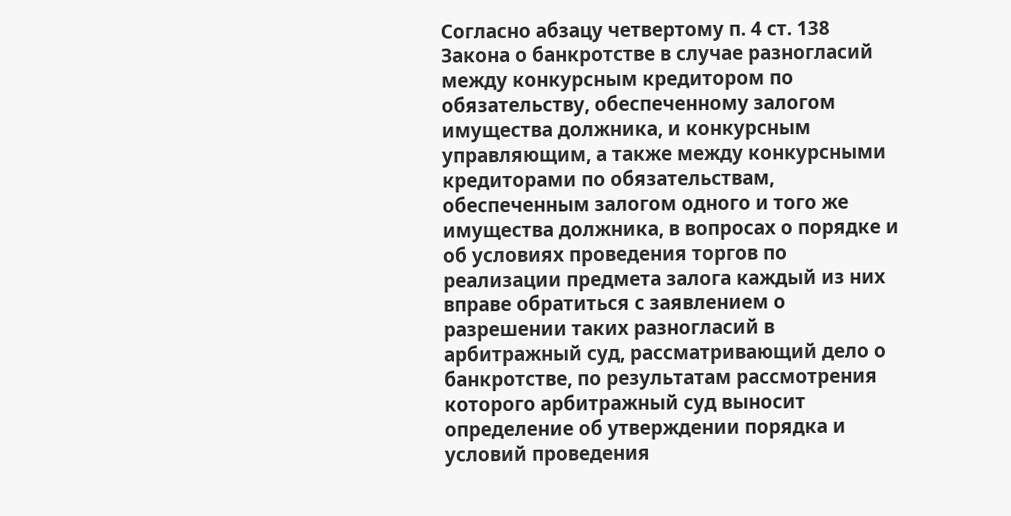Согласно абзацу четвертому п. 4 ст. 138 Закона о банкротстве в случае разногласий между конкурсным кредитором по обязательству, обеспеченному залогом имущества должника, и конкурсным управляющим, а также между конкурсными кредиторами по обязательствам, обеспеченным залогом одного и того же имущества должника, в вопросах о порядке и об условиях проведения торгов по реализации предмета залога каждый из них вправе обратиться с заявлением о разрешении таких разногласий в арбитражный суд, рассматривающий дело о банкротстве, по результатам рассмотрения которого арбитражный суд выносит определение об утверждении порядка и условий проведения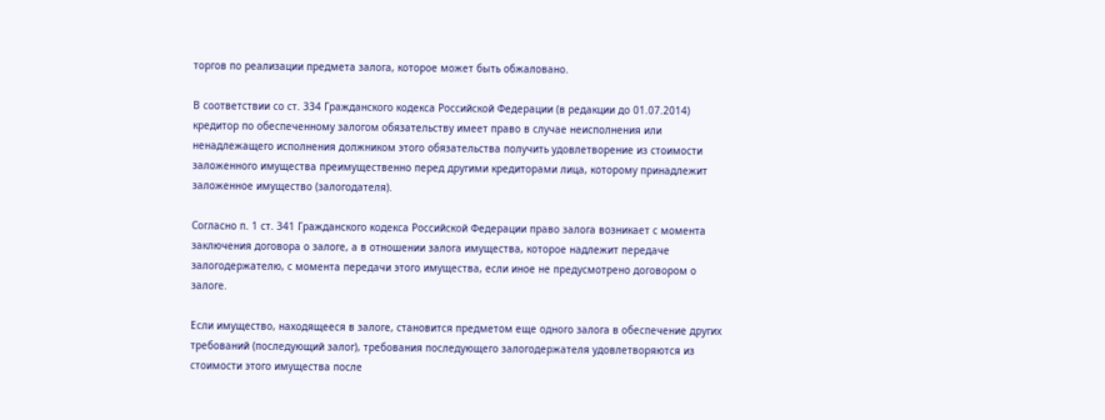торгов по реализации предмета залога, которое может быть обжаловано.

В соответствии со ст. 334 Гражданского кодекса Российской Федерации (в редакции до 01.07.2014) кредитор по обеспеченному залогом обязательству имеет право в случае неисполнения или ненадлежащего исполнения должником этого обязательства получить удовлетворение из стоимости заложенного имущества преимущественно перед другими кредиторами лица, которому принадлежит заложенное имущество (залогодателя).

Согласно п. 1 ст. 341 Гражданского кодекса Российской Федерации право залога возникает с момента заключения договора о залоге, а в отношении залога имущества, которое надлежит передаче залогодержателю, с момента передачи этого имущества, если иное не предусмотрено договором о залоге.

Если имущество, находящееся в залоге, становится предметом еще одного залога в обеспечение других требований (последующий залог), требования последующего залогодержателя удовлетворяются из стоимости этого имущества после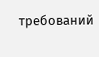требований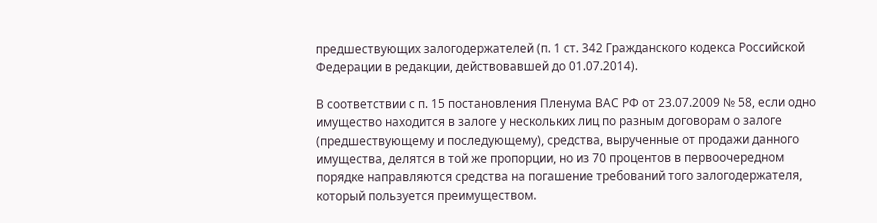предшествующих залогодержателей (п. 1 ст. 342 Гражданского кодекса Российской Федерации в редакции, действовавшей до 01.07.2014).

В соответствии с п. 15 постановления Пленума ВАС РФ от 23.07.2009 № 58, если одно имущество находится в залоге у нескольких лиц по разным договорам о залоге (предшествующему и последующему), средства, вырученные от продажи данного имущества, делятся в той же пропорции, но из 70 процентов в первоочередном порядке направляются средства на погашение требований того залогодержателя, который пользуется преимуществом.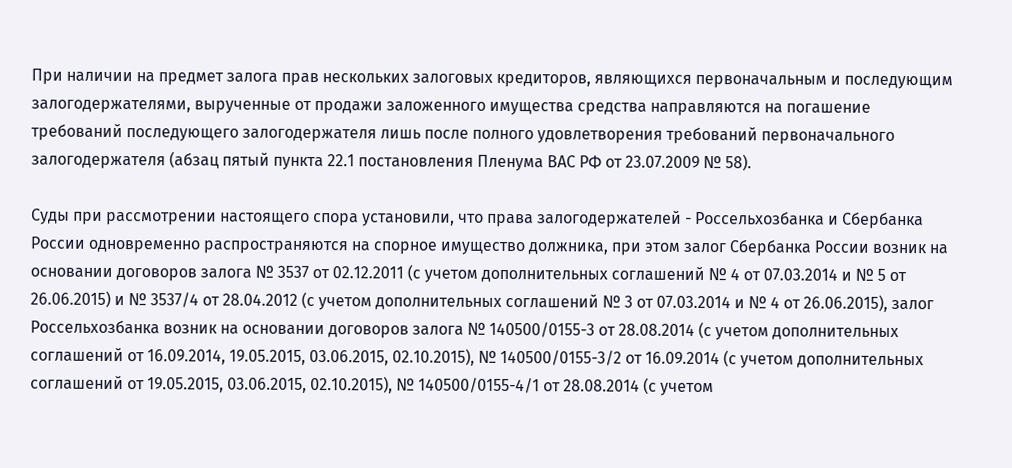При наличии на предмет залога прав нескольких залоговых кредиторов, являющихся первоначальным и последующим залогодержателями, вырученные от продажи заложенного имущества средства направляются на погашение требований последующего залогодержателя лишь после полного удовлетворения требований первоначального залогодержателя (абзац пятый пункта 22.1 постановления Пленума ВАС РФ от 23.07.2009 № 58).

Суды при рассмотрении настоящего спора установили, что права залогодержателей - Россельхозбанка и Сбербанка России одновременно распространяются на спорное имущество должника, при этом залог Сбербанка России возник на основании договоров залога № 3537 от 02.12.2011 (с учетом дополнительных соглашений № 4 от 07.03.2014 и № 5 от 26.06.2015) и № 3537/4 от 28.04.2012 (с учетом дополнительных соглашений № 3 от 07.03.2014 и № 4 от 26.06.2015), залог Россельхозбанка возник на основании договоров залога № 140500/0155-3 от 28.08.2014 (с учетом дополнительных соглашений от 16.09.2014, 19.05.2015, 03.06.2015, 02.10.2015), № 140500/0155-3/2 от 16.09.2014 (с учетом дополнительных соглашений от 19.05.2015, 03.06.2015, 02.10.2015), № 140500/0155-4/1 от 28.08.2014 (с учетом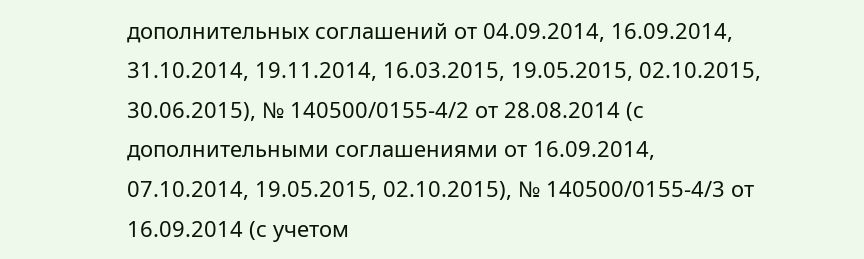дополнительных соглашений от 04.09.2014, 16.09.2014, 31.10.2014, 19.11.2014, 16.03.2015, 19.05.2015, 02.10.2015, 30.06.2015), № 140500/0155-4/2 от 28.08.2014 (с дополнительными соглашениями от 16.09.2014, 07.10.2014, 19.05.2015, 02.10.2015), № 140500/0155-4/3 от 16.09.2014 (с учетом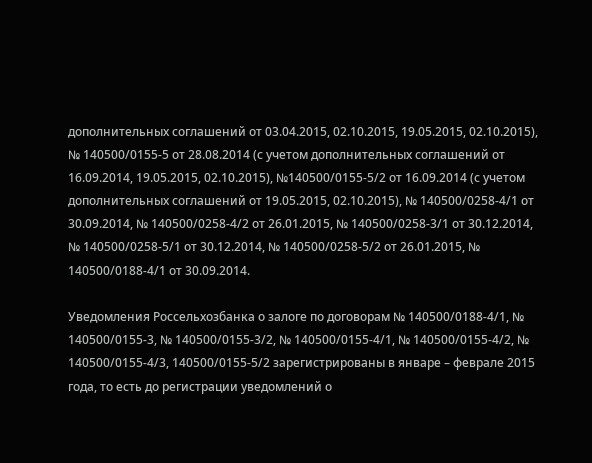дополнительных соглашений от 03.04.2015, 02.10.2015, 19.05.2015, 02.10.2015), № 140500/0155-5 от 28.08.2014 (с учетом дополнительных соглашений от 16.09.2014, 19.05.2015, 02.10.2015), №140500/0155-5/2 от 16.09.2014 (с учетом дополнительных соглашений от 19.05.2015, 02.10.2015), № 140500/0258-4/1 от 30.09.2014, № 140500/0258-4/2 от 26.01.2015, № 140500/0258-3/1 от 30.12.2014, № 140500/0258-5/1 от 30.12.2014, № 140500/0258-5/2 от 26.01.2015, № 140500/0188-4/1 от 30.09.2014.

Уведомления Россельхозбанка о залоге по договорам № 140500/0188-4/1, № 140500/0155-3, № 140500/0155-3/2, № 140500/0155-4/1, № 140500/0155-4/2, № 140500/0155-4/3, 140500/0155-5/2 зарегистрированы в январе – феврале 2015 года, то есть до регистрации уведомлений о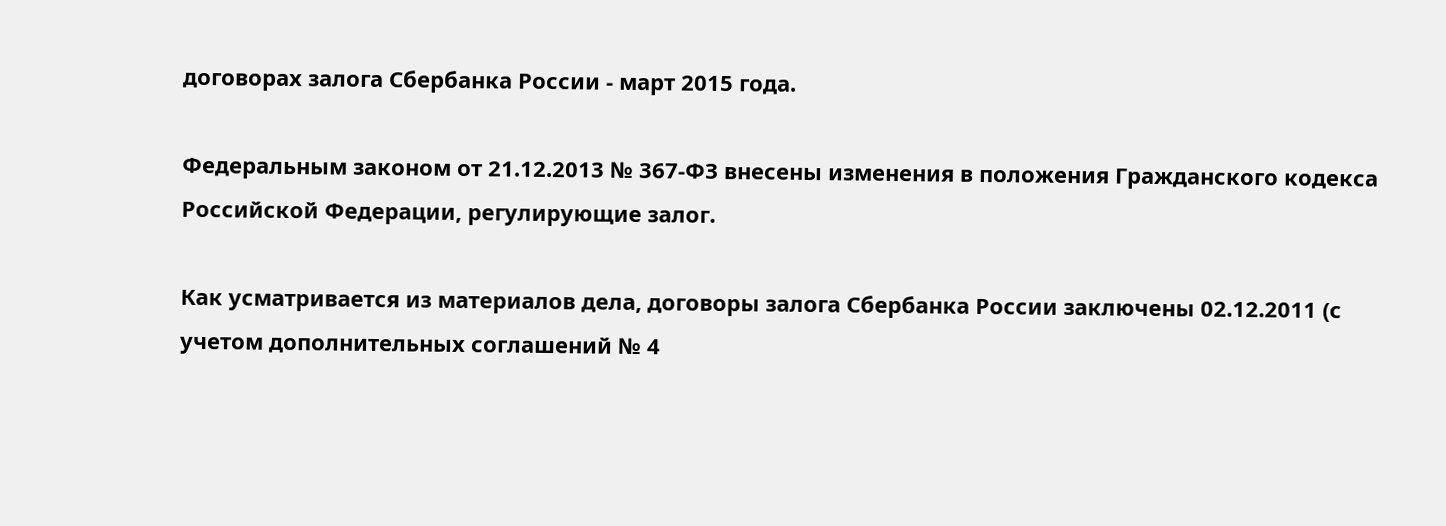договорах залога Сбербанка России - март 2015 года.

Федеральным законом от 21.12.2013 № 367-ФЗ внесены изменения в положения Гражданского кодекса Российской Федерации, регулирующие залог.

Как усматривается из материалов дела, договоры залога Сбербанка России заключены 02.12.2011 (с учетом дополнительных соглашений № 4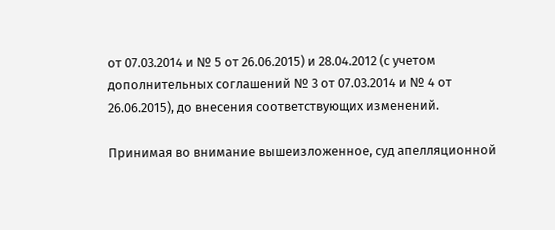от 07.03.2014 и № 5 от 26.06.2015) и 28.04.2012 (с учетом дополнительных соглашений № 3 от 07.03.2014 и № 4 от 26.06.2015), до внесения соответствующих изменений.

Принимая во внимание вышеизложенное, суд апелляционной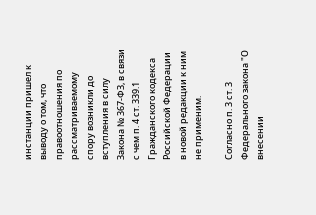инстанции пришел к выводу о том, что правоотношения по рассматриваемому спору возникли до вступления в силу Закона № 367-ФЗ, в связи с чем п. 4 ст. 339.1 Гражданского кодекса Российской Федерации в новой редакции к ним не применим.

Согласно п. 3 ст. 3 Федерального закона "О внесении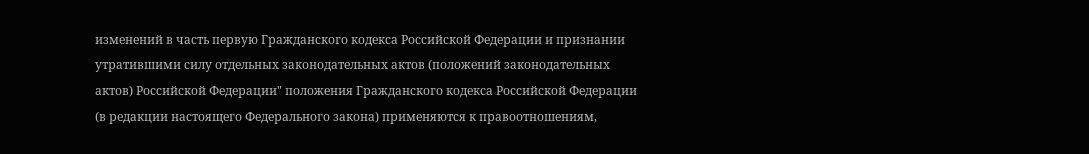изменений в часть первую Гражданского кодекса Российской Федерации и признании утратившими силу отдельных законодательных актов (положений законодательных актов) Российской Федерации" положения Гражданского кодекса Российской Федерации (в редакции настоящего Федерального закона) применяются к правоотношениям,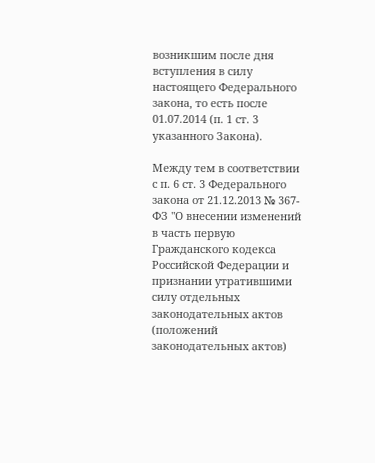возникшим после дня вступления в силу настоящего Федерального закона, то есть после 01.07.2014 (п. 1 ст. 3 указанного Закона).

Между тем в соответствии с п. 6 ст. 3 Федерального закона от 21.12.2013 № 367-ФЗ "О внесении изменений в часть первую Гражданского кодекса Российской Федерации и признании утратившими силу отдельных законодательных актов (положений законодательных актов)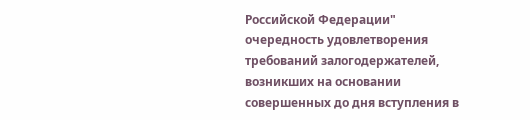Российской Федерации" очередность удовлетворения требований залогодержателей, возникших на основании совершенных до дня вступления в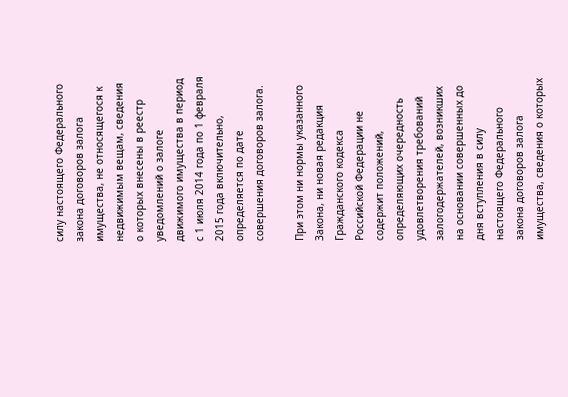силу настоящего Федерального закона договоров залога имущества, не относящегося к недвижимым вещам, сведения о которых внесены в реестр уведомлений о залоге движимого имущества в период с 1 июля 2014 года по 1 февраля 2015 года включительно, определяется по дате совершения договоров залога.

При этом ни нормы указанного Закона, ни новая редакция Гражданского кодекса Российской Федерации не содержит положений, определяющих очередность удовлетворения требований залогодержателей, возникших на основании совершенных до дня вступления в силу настоящего Федерального закона договоров залога имущества, сведения о которых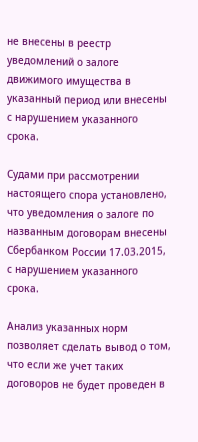не внесены в реестр уведомлений о залоге движимого имущества в указанный период или внесены с нарушением указанного срока.

Судами при рассмотрении настоящего спора установлено, что уведомления о залоге по названным договорам внесены Сбербанком России 17.03.2015, с нарушением указанного срока.

Анализ указанных норм позволяет сделать вывод о том, что если же учет таких договоров не будет проведен в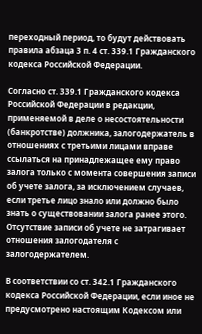переходный период, то будут действовать правила абзаца 3 п. 4 ст. 339.1 Гражданского кодекса Российской Федерации.

Согласно ст. 339.1 Гражданского кодекса Российской Федерации в редакции, применяемой в деле о несостоятельности (банкротстве) должника, залогодержатель в отношениях с третьими лицами вправе ссылаться на принадлежащее ему право залога только с момента совершения записи об учете залога, за исключением случаев, если третье лицо знало или должно было знать о существовании залога ранее этого. Отсутствие записи об учете не затрагивает отношения залогодателя с залогодержателем.

В соответствии со ст. 342.1 Гражданского кодекса Российской Федерации, если иное не предусмотрено настоящим Кодексом или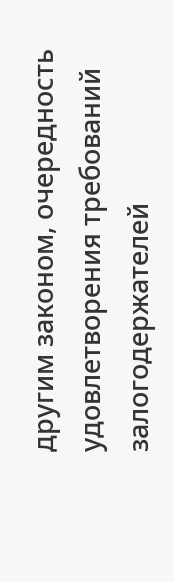другим законом, очередность удовлетворения требований залогодержателей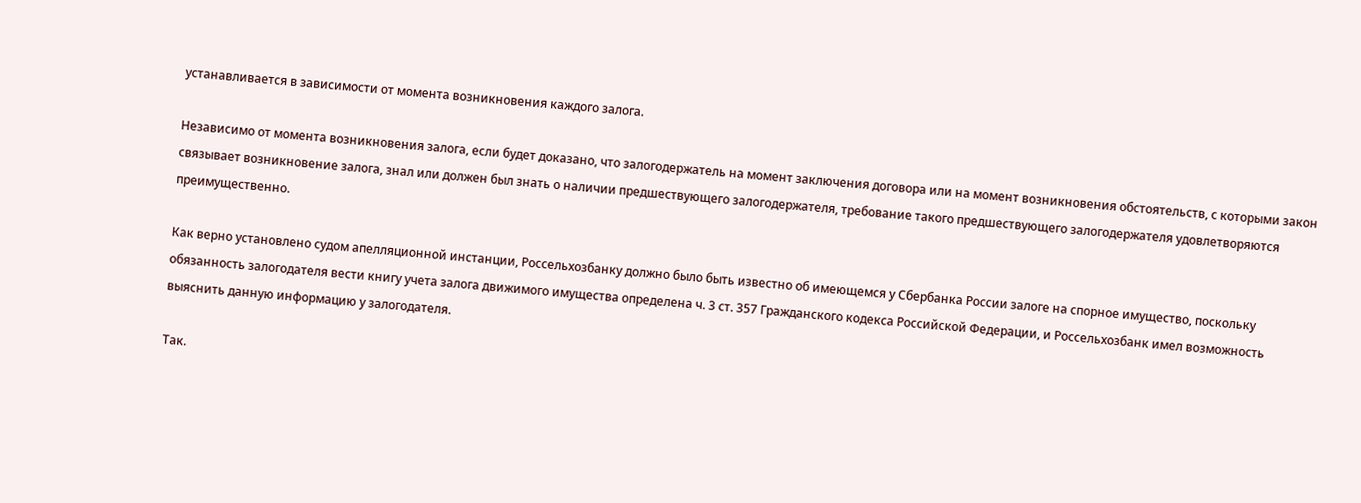устанавливается в зависимости от момента возникновения каждого залога.

Независимо от момента возникновения залога, если будет доказано, что залогодержатель на момент заключения договора или на момент возникновения обстоятельств, с которыми закон связывает возникновение залога, знал или должен был знать о наличии предшествующего залогодержателя, требование такого предшествующего залогодержателя удовлетворяются преимущественно.

Как верно установлено судом апелляционной инстанции, Россельхозбанку должно было быть известно об имеющемся у Сбербанка России залоге на спорное имущество, поскольку обязанность залогодателя вести книгу учета залога движимого имущества определена ч. 3 ст. 357 Гражданского кодекса Российской Федерации, и Россельхозбанк имел возможность выяснить данную информацию у залогодателя.

Так.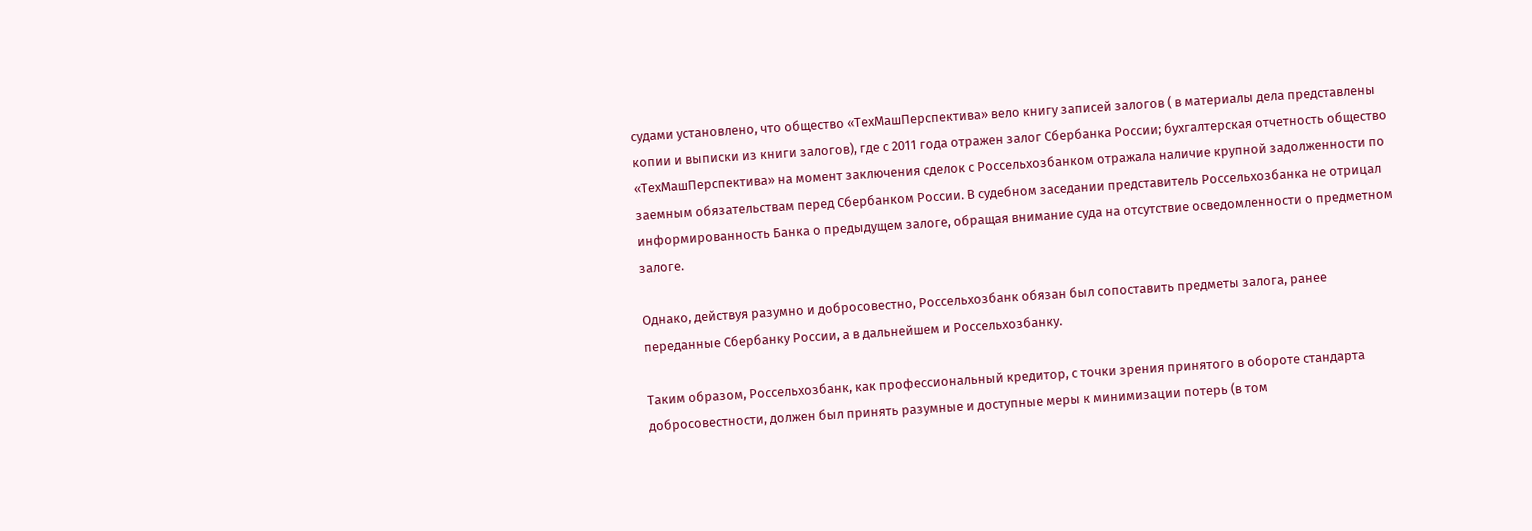судами установлено, что общество «ТехМашПерспектива» вело книгу записей залогов ( в материалы дела представлены копии и выписки из книги залогов), где с 2011 года отражен залог Сбербанка России; бухгалтерская отчетность общество «ТехМашПерспектива» на момент заключения сделок с Россельхозбанком отражала наличие крупной задолженности по заемным обязательствам перед Сбербанком России. В судебном заседании представитель Россельхозбанка не отрицал информированность Банка о предыдущем залоге, обращая внимание суда на отсутствие осведомленности о предметном залоге.

Однако, действуя разумно и добросовестно, Россельхозбанк обязан был сопоставить предметы залога, ранее переданные Сбербанку России, а в дальнейшем и Россельхозбанку.

Таким образом, Россельхозбанк, как профессиональный кредитор, с точки зрения принятого в обороте стандарта добросовестности, должен был принять разумные и доступные меры к минимизации потерь (в том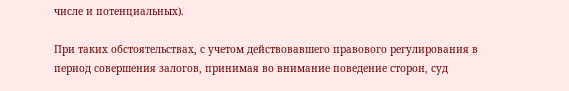числе и потенциальных).

При таких обстоятельствах, с учетом действовавшего правового регулирования в период совершения залогов, принимая во внимание поведение сторон, суд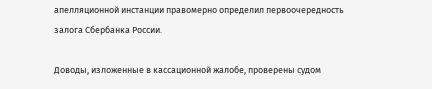апелляционной инстанции правомерно определил первоочередность залога Сбербанка России.

Доводы, изложенные в кассационной жалобе, проверены судом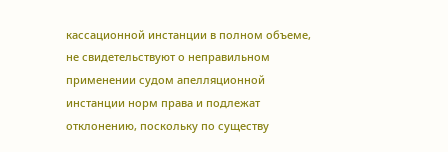кассационной инстанции в полном объеме, не свидетельствуют о неправильном применении судом апелляционной инстанции норм права и подлежат отклонению, поскольку по существу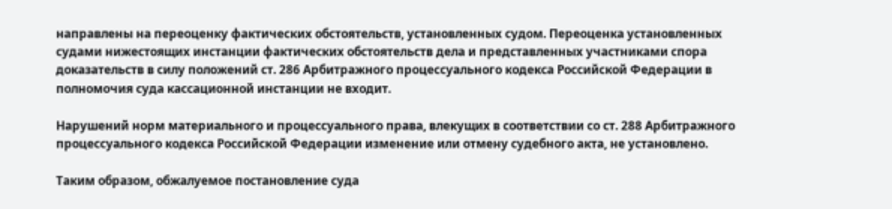направлены на переоценку фактических обстоятельств, установленных судом. Переоценка установленных судами нижестоящих инстанции фактических обстоятельств дела и представленных участниками спора доказательств в силу положений ст. 286 Арбитражного процессуального кодекса Российской Федерации в полномочия суда кассационной инстанции не входит.

Нарушений норм материального и процессуального права, влекущих в соответствии со ст. 288 Арбитражного процессуального кодекса Российской Федерации изменение или отмену судебного акта, не установлено.

Таким образом, обжалуемое постановление суда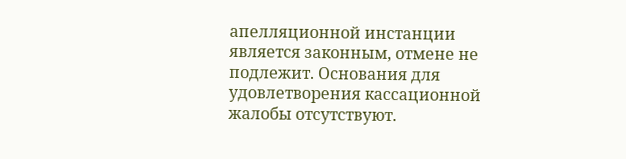апелляционной инстанции является законным, отмене не подлежит. Основания для удовлетворения кассационной жалобы отсутствуют.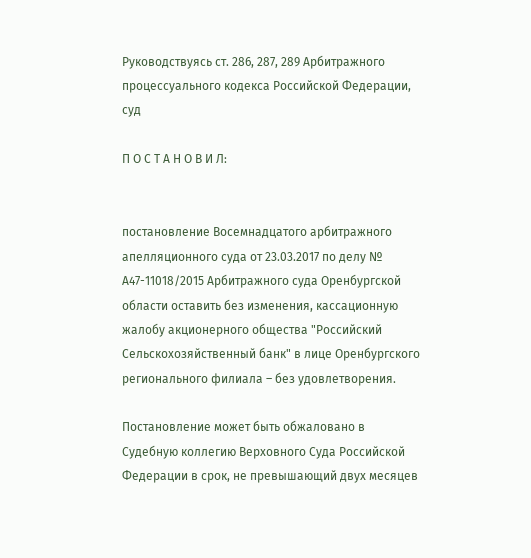Руководствуясь ст. 286, 287, 289 Арбитражного процессуального кодекса Российской Федерации, суд

П О С Т А Н О В И Л:


постановление Восемнадцатого арбитражного апелляционного суда от 23.03.2017 по делу № А47-11018/2015 Арбитражного суда Оренбургской области оставить без изменения, кассационную жалобу акционерного общества "Российский Сельскохозяйственный банк" в лице Оренбургского регионального филиала – без удовлетворения.

Постановление может быть обжаловано в Судебную коллегию Верховного Суда Российской Федерации в срок, не превышающий двух месяцев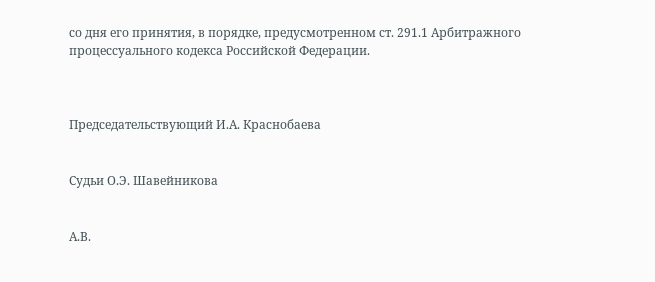со дня его принятия, в порядке, предусмотренном ст. 291.1 Арбитражного процессуального кодекса Российской Федерации.



Председательствующий И.А. Краснобаева


Судьи О.Э. Шавейникова


А.В.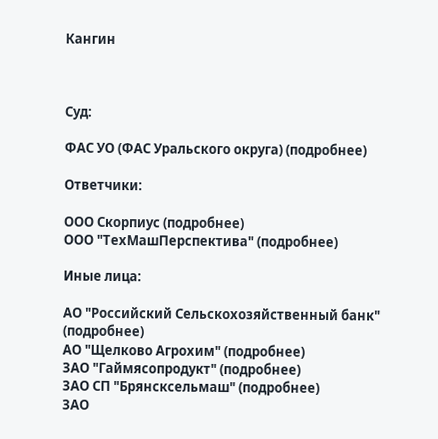Кангин



Суд:

ФАС УО (ФАС Уральского округа) (подробнее)

Ответчики:

ООО Скорпиус (подробнее)
ООО "ТехМашПерспектива" (подробнее)

Иные лица:

АО "Российский Сельскохозяйственный банк" (подробнее)
АО "Щелково Агрохим" (подробнее)
ЗАО "Гаймясопродукт" (подробнее)
ЗАО СП "Брянсксельмаш" (подробнее)
ЗАО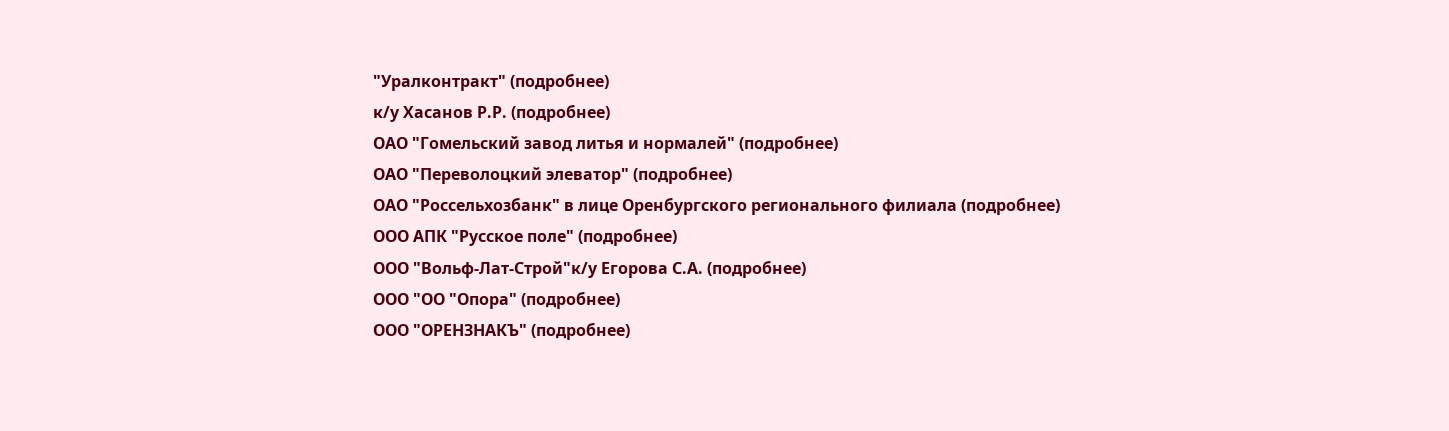"Уралконтракт" (подробнее)
к/у Хасанов Р.Р. (подробнее)
ОАО "Гомельский завод литья и нормалей" (подробнее)
ОАО "Переволоцкий элеватор" (подробнее)
ОАО "Россельхозбанк" в лице Оренбургского регионального филиала (подробнее)
ООО АПК "Русское поле" (подробнее)
ООО "Вольф-Лат-Строй"к/у Егорова С.А. (подробнее)
ООО "ОО "Опора" (подробнее)
ООО "ОРЕНЗНАКЪ" (подробнее)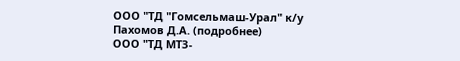ООО "ТД "Гомсельмаш-Урал" к/у Пахомов Д.А. (подробнее)
ООО "ТД МТЗ-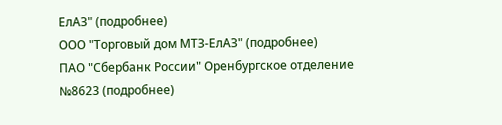ЕлАЗ" (подробнее)
ООО "Торговый дом МТЗ-ЕлАЗ" (подробнее)
ПАО "Сбербанк России" Оренбургское отделение №8623 (подробнее)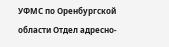УФМС по Оренбургской области Отдел адресно-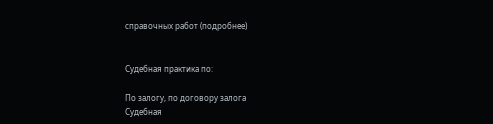справочных работ (подробнее)


Судебная практика по:

По залогу, по договору залога
Судебная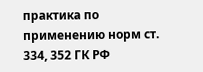практика по применению норм ст. 334, 352 ГК РФ